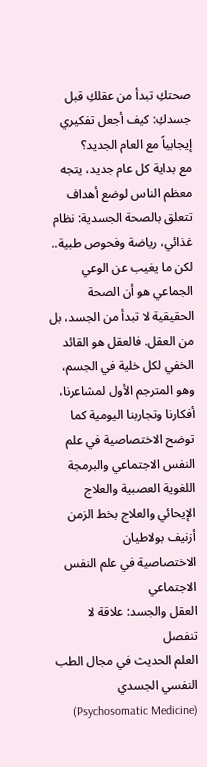صحتكِ تبدأ من عقلكِ قبل جسدكِ: كيف أجعل تفكيري إيجابياً مع العام الجديد؟
مع بداية كل عام جديد، يتجه معظم الناس لوضع أهداف تتعلق بالصحة الجسدية: نظام غذائي، رياضة وفحوص طبية.. لكن ما يغيب عن الوعي الجماعي هو أن الصحة الحقيقية لا تبدأ من الجسد، بل من العقل. فالعقل هو القائد الخفي لكل خلية في الجسم، وهو المترجم الأول لمشاعرنا، أفكارنا وتجاربنا اليومية كما توضح الاختصاصية في علم النفس الاجتماعي والبرمجة اللغوية العصبية والعلاج الإيحائي والعلاج بخط الزمن أزنيف بولاطيان
الاختصاصية في علم النفس الاجتماعي
العقل والجسد: علاقة لا تنفصل
العلم الحديث في مجال الطب النفسي الجسدي (Psychosomatic Medicine)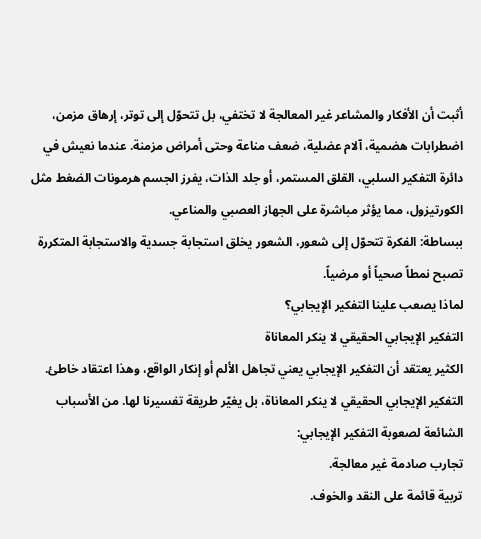أثبت أن الأفكار والمشاعر غير المعالجة لا تختفي، بل تتحوّل إلى توتر، إرهاق مزمن، اضطرابات هضمية، آلام عضلية، ضعف مناعة وحتى أمراض مزمنة. عندما نعيش في دائرة التفكير السلبي، القلق المستمر، أو جلد الذات، يفرز الجسم هرمونات الضغط مثل الكورتيزول، مما يؤثر مباشرة على الجهاز العصبي والمناعي.
ببساطة: الفكرة تتحوّل إلى شعور، الشعور يخلق استجابة جسدية والاستجابة المتكررة تصبح نمطاً صحياً أو مرضياً.
لماذا يصعب علينا التفكير الإيجابي؟
التفكير الإيجابي الحقيقي لا ينكر المعاناة
الكثير يعتقد أن التفكير الإيجابي يعني تجاهل الألم أو إنكار الواقع، وهذا اعتقاد خاطئ. التفكير الإيجابي الحقيقي لا ينكر المعاناة، بل يغيّر طريقة تفسيرنا لها. من الأسباب الشائعة لصعوبة التفكير الإيجابي:
تجارب صادمة غير معالجة.
تربية قائمة على النقد والخوف.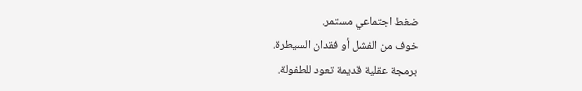ضغط اجتماعي مستمر.
خوف من الفشل أو فقدان السيطرة.
برمجة عقلية قديمة تعود للطفولة.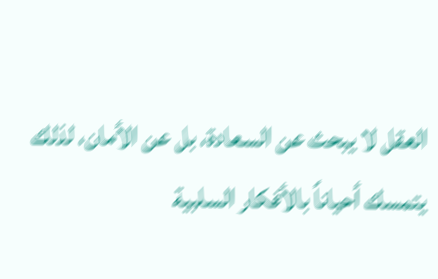العقل لا يبحث عن السعادة، بل عن الأمان، لذلك يتمسك أحياناً بالأفكار السلبية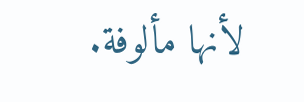لأنها مألوفة.